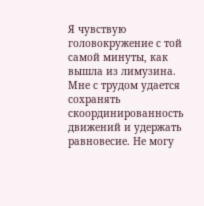Я чувствую головокружение с той самой минуты, как вышла из лимузина. Мне с трудом удается сохранять скоординированность движений и удержать равновесие. Не могу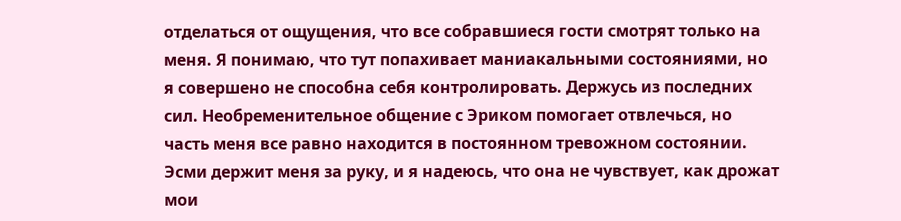отделаться от ощущения, что все собравшиеся гости смотрят только на меня. Я понимаю, что тут попахивает маниакальными состояниями, но я совершено не способна себя контролировать. Держусь из последних сил. Необременительное общение с Эриком помогает отвлечься, но часть меня все равно находится в постоянном тревожном состоянии. Эсми держит меня за руку, и я надеюсь, что она не чувствует, как дрожат мои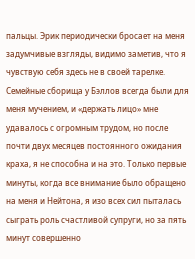пальцы. Эрик периодически бросает на меня задумчивые взгляды, видимо заметив, что я чувствую себя здесь не в своей тарелке. Семейные сборища у Бэллов всегда были для меня мучением, и «держать лицо» мне удавалось с огромным трудом, но после почти двух месяцев постоянного ожидания краха, я не способна и на это. Только первые минуты, когда все внимание было обращено на меня и Нейтона, я изо всех сил пыталась сыграть роль счастливой супруги, но за пять минут совершенно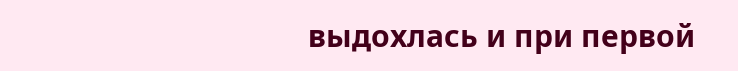выдохлась и при первой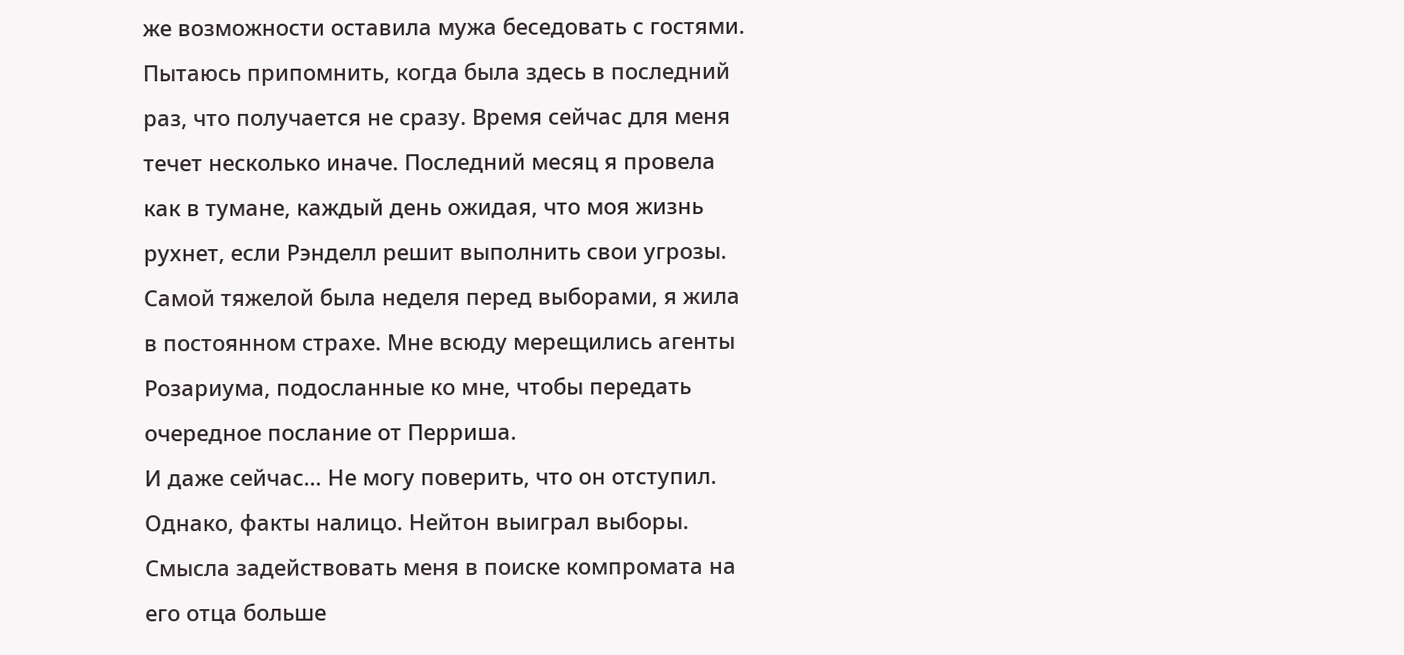же возможности оставила мужа беседовать с гостями.
Пытаюсь припомнить, когда была здесь в последний раз, что получается не сразу. Время сейчас для меня течет несколько иначе. Последний месяц я провела как в тумане, каждый день ожидая, что моя жизнь рухнет, если Рэнделл решит выполнить свои угрозы. Самой тяжелой была неделя перед выборами, я жила в постоянном страхе. Мне всюду мерещились агенты Розариума, подосланные ко мне, чтобы передать очередное послание от Перриша.
И даже сейчас… Не могу поверить, что он отступил.
Однако, факты налицо. Нейтон выиграл выборы. Смысла задействовать меня в поиске компромата на его отца больше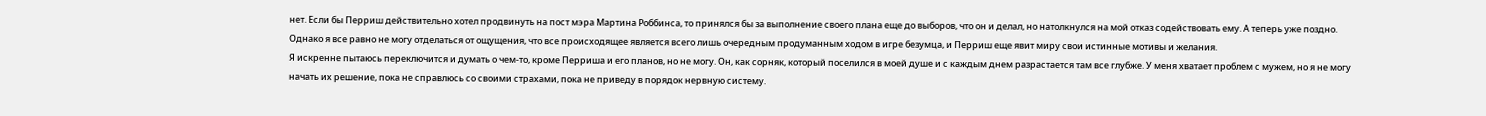нет. Если бы Перриш действительно хотел продвинуть на пост мэра Мартина Роббинса, то принялся бы за выполнение своего плана еще до выборов, что он и делал, но натолкнулся на мой отказ содействовать ему. А теперь уже поздно. Однако я все равно не могу отделаться от ощущения, что все происходящее является всего лишь очередным продуманным ходом в игре безумца, и Перриш еще явит миру свои истинные мотивы и желания.
Я искренне пытаюсь переключится и думать о чем-то, кроме Перриша и его планов, но не могу. Он, как сорняк, который поселился в моей душе и с каждым днем разрастается там все глубже. У меня хватает проблем с мужем, но я не могу начать их решение, пока не справлюсь со своими страхами, пока не приведу в порядок нервную систему.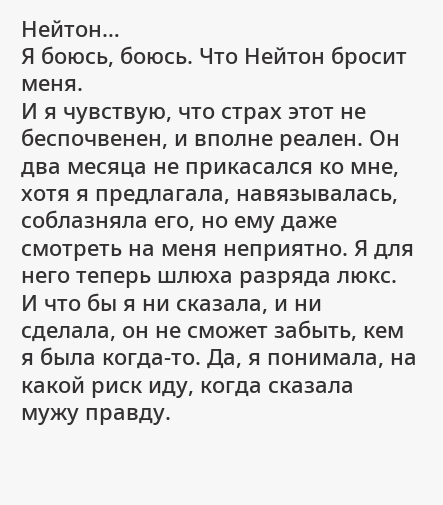Нейтон…
Я боюсь, боюсь. Что Нейтон бросит меня.
И я чувствую, что страх этот не беспочвенен, и вполне реален. Он два месяца не прикасался ко мне, хотя я предлагала, навязывалась, соблазняла его, но ему даже смотреть на меня неприятно. Я для него теперь шлюха разряда люкс. И что бы я ни сказала, и ни сделала, он не сможет забыть, кем я была когда-то. Да, я понимала, на какой риск иду, когда сказала мужу правду.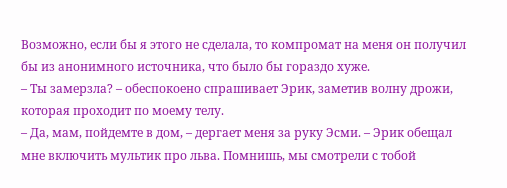Возможно, если бы я этого не сделала, то компромат на меня он получил бы из анонимного источника, что было бы гораздо хуже.
– Ты замерзла? – обеспокоено спрашивает Эрик, заметив волну дрожи, которая проходит по моему телу.
– Да, мам, пойдемте в дом, – дергает меня за руку Эсми. – Эрик обещал мне включить мультик про льва. Помнишь, мы смотрели с тобой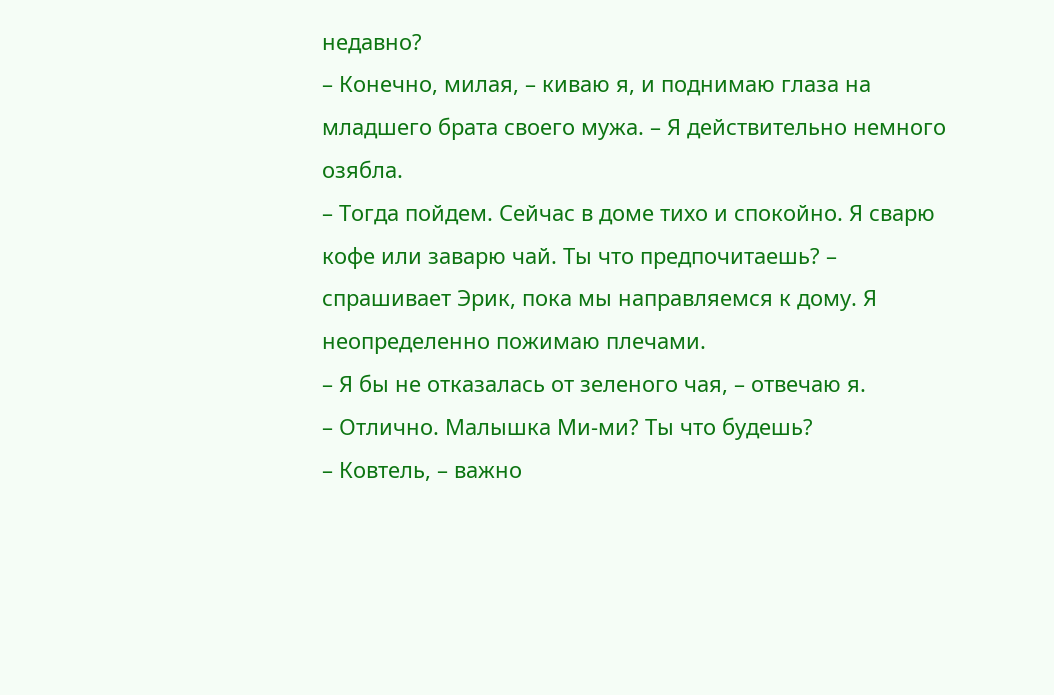недавно?
– Конечно, милая, – киваю я, и поднимаю глаза на младшего брата своего мужа. – Я действительно немного озябла.
– Тогда пойдем. Сейчас в доме тихо и спокойно. Я сварю кофе или заварю чай. Ты что предпочитаешь? – спрашивает Эрик, пока мы направляемся к дому. Я неопределенно пожимаю плечами.
– Я бы не отказалась от зеленого чая, – отвечаю я.
– Отлично. Малышка Ми-ми? Ты что будешь?
– Ковтель, – важно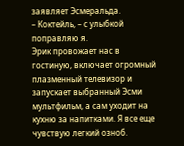заявляет Эсмеральда.
– Коктейль, – с улыбкой поправляю я.
Эрик провожает нас в гостиную, включает огромный плазменный телевизор и запускает выбранный Эсми мультфильм, а сам уходит на кухню за напитками. Я все еще чувствую легкий озноб.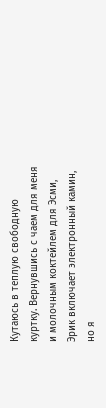Кутаюсь в теплую свободную куртку. Вернувшись с чаем для меня и молочным коктейлем для Эсми, Эрик включает электронный камин, но я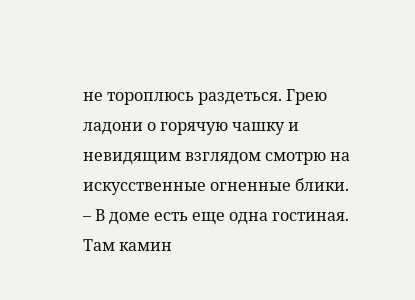не тороплюсь раздеться. Грею ладони о горячую чашку и невидящим взглядом смотрю на искусственные огненные блики.
– В доме есть еще одна гостиная. Там камин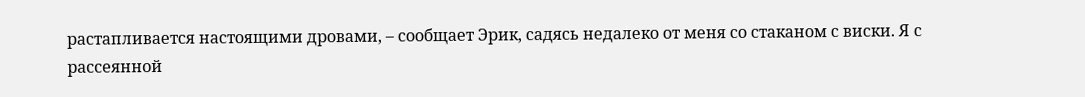растапливается настоящими дровами, – сообщает Эрик, садясь недалеко от меня со стаканом с виски. Я с рассеянной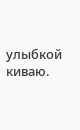улыбкой киваю.